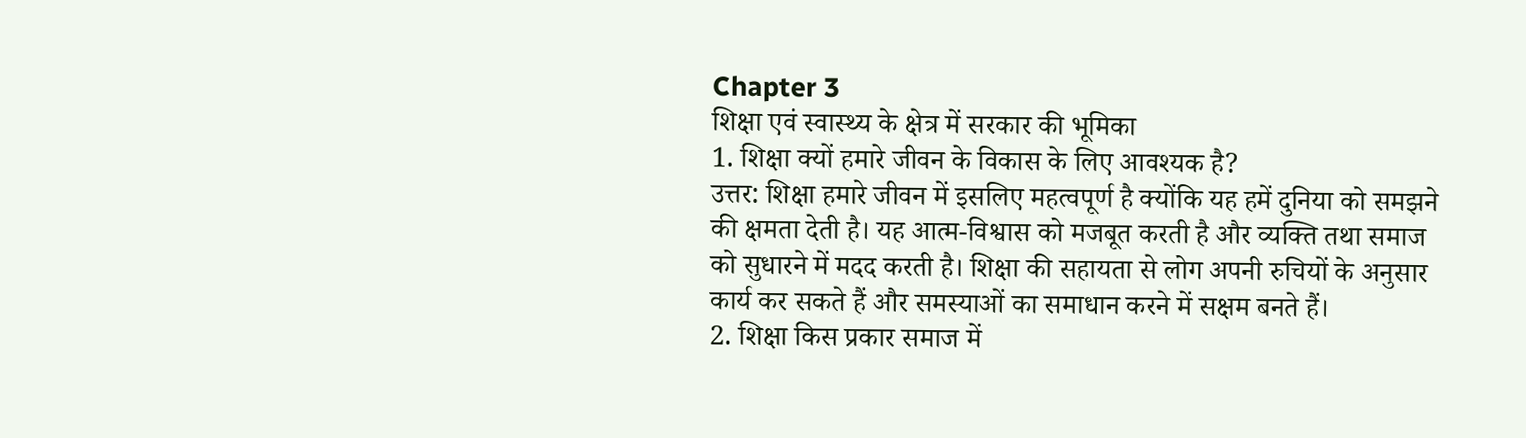Chapter 3
शिक्षा एवं स्वास्थ्य के क्षेत्र में सरकार की भूमिका
1. शिक्षा क्यों हमारे जीवन के विकास के लिए आवश्यक है?
उत्तर: शिक्षा हमारे जीवन में इसलिए महत्वपूर्ण है क्योंकि यह हमें दुनिया को समझने की क्षमता देती है। यह आत्म-विश्वास को मजबूत करती है और व्यक्ति तथा समाज को सुधारने में मदद करती है। शिक्षा की सहायता से लोग अपनी रुचियों के अनुसार कार्य कर सकते हैं और समस्याओं का समाधान करने में सक्षम बनते हैं।
2. शिक्षा किस प्रकार समाज में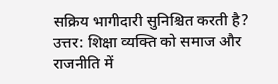सक्रिय भागीदारी सुनिश्चित करती है?
उत्तर: शिक्षा व्यक्ति को समाज और राजनीति में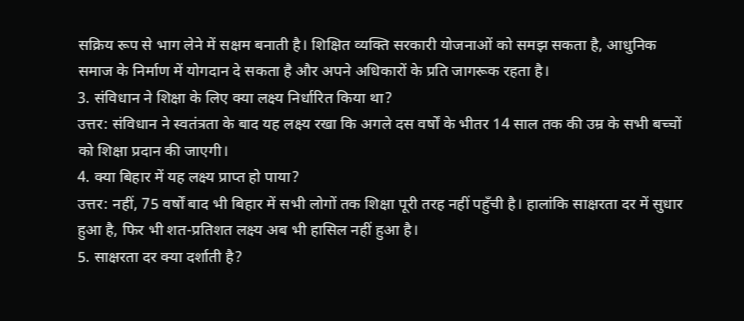सक्रिय रूप से भाग लेने में सक्षम बनाती है। शिक्षित व्यक्ति सरकारी योजनाओं को समझ सकता है, आधुनिक समाज के निर्माण में योगदान दे सकता है और अपने अधिकारों के प्रति जागरूक रहता है।
3. संविधान ने शिक्षा के लिए क्या लक्ष्य निर्धारित किया था?
उत्तर: संविधान ने स्वतंत्रता के बाद यह लक्ष्य रखा कि अगले दस वर्षों के भीतर 14 साल तक की उम्र के सभी बच्चों को शिक्षा प्रदान की जाएगी।
4. क्या बिहार में यह लक्ष्य प्राप्त हो पाया?
उत्तर: नहीं, 75 वर्षों बाद भी बिहार में सभी लोगों तक शिक्षा पूरी तरह नहीं पहुँची है। हालांकि साक्षरता दर में सुधार हुआ है, फिर भी शत-प्रतिशत लक्ष्य अब भी हासिल नहीं हुआ है।
5. साक्षरता दर क्या दर्शाती है?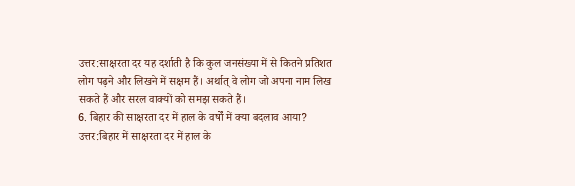उत्तर:साक्षरता दर यह दर्शाती है कि कुल जनसंख्या में से कितने प्रतिशत लोग पढ़ने और लिखने में सक्षम हैं। अर्थात् वे लोग जो अपना नाम लिख सकते हैं और सरल वाक्यों को समझ सकते हैं।
6. बिहार की साक्षरता दर में हाल के वर्षों में क्या बदलाव आया?
उत्तर:बिहार में साक्षरता दर में हाल के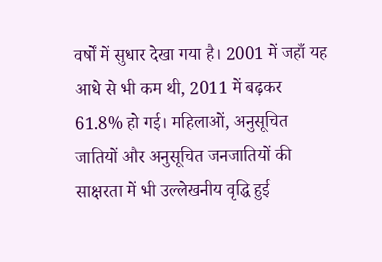वर्षों में सुधार देखा गया है। 2001 में जहाँ यह आधे से भी कम थी, 2011 में बढ़कर 61.8% हो गई। महिलाओं, अनुसूचित जातियों और अनुसूचित जनजातियों की साक्षरता में भी उल्लेखनीय वृद्धि हुई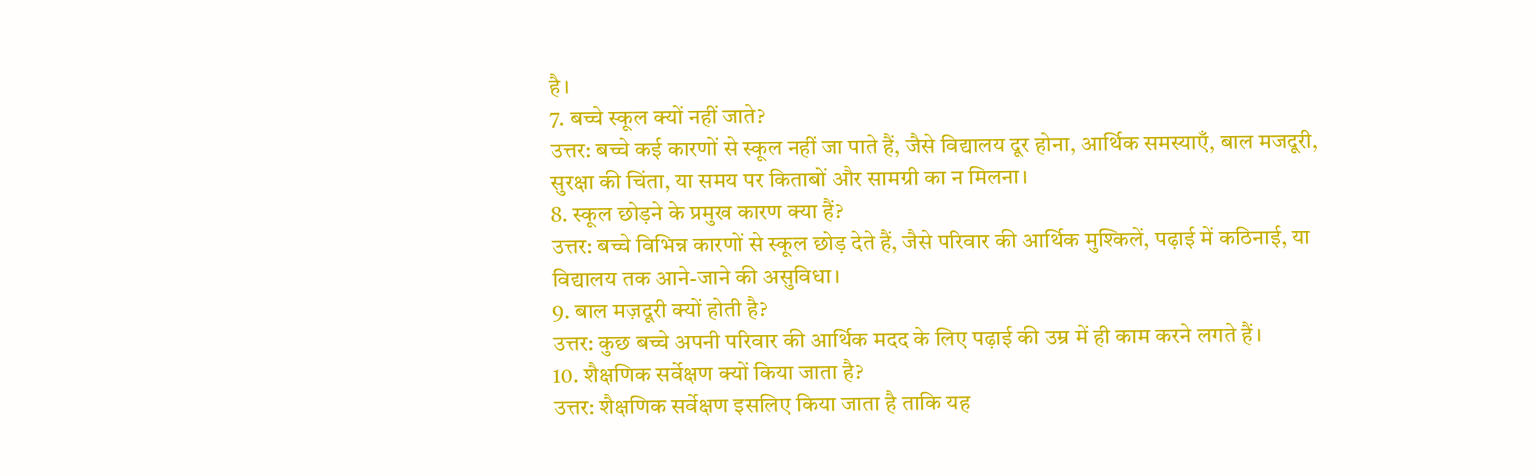है।
7. बच्चे स्कूल क्यों नहीं जाते?
उत्तर: बच्चे कई कारणों से स्कूल नहीं जा पाते हैं, जैसे विद्यालय दूर होना, आर्थिक समस्याएँ, बाल मजदूरी, सुरक्षा की चिंता, या समय पर किताबों और सामग्री का न मिलना।
8. स्कूल छोड़ने के प्रमुख कारण क्या हैं?
उत्तर: बच्चे विभिन्न कारणों से स्कूल छोड़ देते हैं, जैसे परिवार की आर्थिक मुश्किलें, पढ़ाई में कठिनाई, या विद्यालय तक आने-जाने की असुविधा।
9. बाल मज़दूरी क्यों होती है?
उत्तर: कुछ बच्चे अपनी परिवार की आर्थिक मदद के लिए पढ़ाई की उम्र में ही काम करने लगते हैं।
10. शैक्षणिक सर्वेक्षण क्यों किया जाता है?
उत्तर: शैक्षणिक सर्वेक्षण इसलिए किया जाता है ताकि यह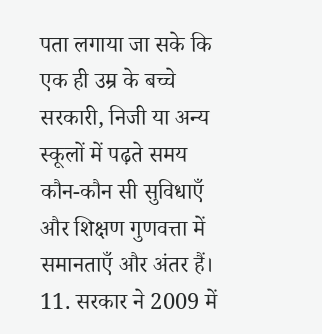पता लगाया जा सके कि एक ही उम्र के बच्चे सरकारी, निजी या अन्य स्कूलों में पढ़ते समय कौन-कौन सी सुविधाएँ और शिक्षण गुणवत्ता में समानताएँ और अंतर हैं।
11. सरकार ने 2009 में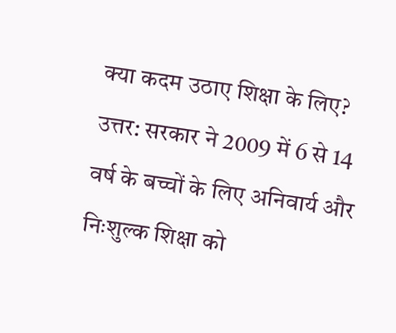क्या कदम उठाए शिक्षा के लिए?
उत्तर: सरकार ने 2009 में 6 से 14 वर्ष के बच्चों के लिए अनिवार्य और निःशुल्क शिक्षा को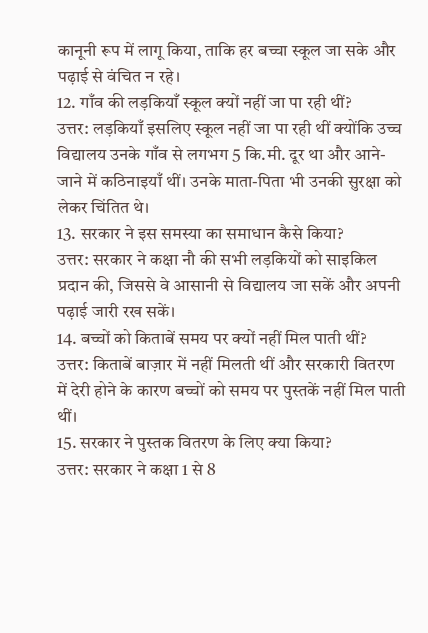कानूनी रूप में लागू किया, ताकि हर बच्चा स्कूल जा सके और पढ़ाई से वंचित न रहे।
12. गाँव की लड़कियाँ स्कूल क्यों नहीं जा पा रही थीं?
उत्तर: लड़कियाँ इसलिए स्कूल नहीं जा पा रही थीं क्योंकि उच्च विद्यालय उनके गाँव से लगभग 5 कि.मी. दूर था और आने-जाने में कठिनाइयाँ थीं। उनके माता-पिता भी उनकी सुरक्षा को लेकर चिंतित थे।
13. सरकार ने इस समस्या का समाधान कैसे किया?
उत्तर: सरकार ने कक्षा नौ की सभी लड़कियों को साइकिल प्रदान की, जिससे वे आसानी से विद्यालय जा सकें और अपनी पढ़ाई जारी रख सकें।
14. बच्चों को किताबें समय पर क्यों नहीं मिल पाती थीं?
उत्तर: किताबें बाज़ार में नहीं मिलती थीं और सरकारी वितरण में देरी होने के कारण बच्चों को समय पर पुस्तकें नहीं मिल पाती थीं।
15. सरकार ने पुस्तक वितरण के लिए क्या किया?
उत्तर: सरकार ने कक्षा 1 से 8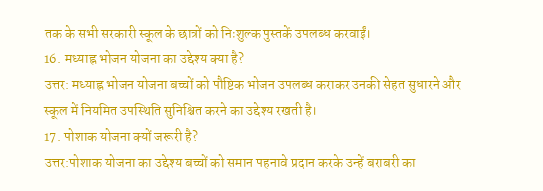तक के सभी सरकारी स्कूल के छात्रों को निःशुल्क पुस्तकें उपलब्ध करवाईं।
16. मध्याह्न भोजन योजना का उद्देश्य क्या है?
उत्तर: मध्याह्न भोजन योजना बच्चों को पौष्टिक भोजन उपलब्ध कराकर उनकी सेहत सुधारने और स्कूल में नियमित उपस्थिति सुनिश्चित करने का उद्देश्य रखती है।
17. पोशाक योजना क्यों जरूरी है?
उत्तर:पोशाक योजना का उद्देश्य बच्चों को समान पहनावे प्रदान करके उन्हें बराबरी का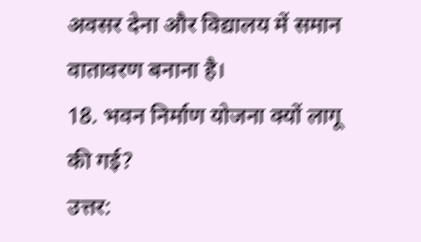अवसर देना और विद्यालय में समान वातावरण बनाना है।
18. भवन निर्माण योजना क्यों लागू की गई?
उत्तर: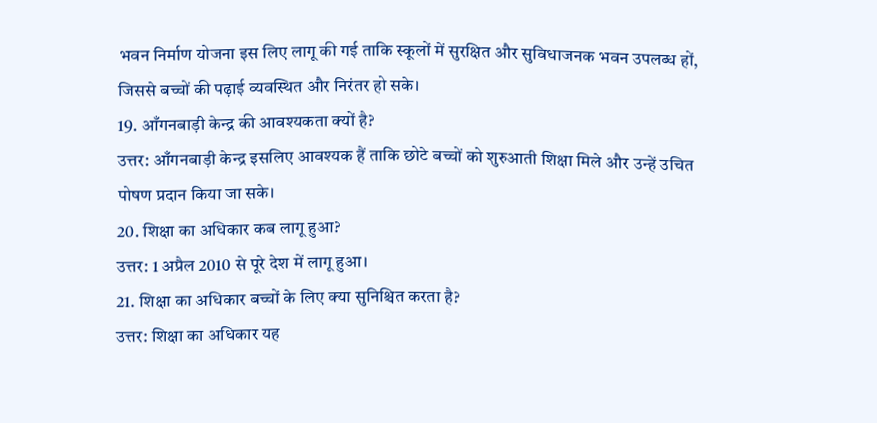भवन निर्माण योजना इस लिए लागू की गई ताकि स्कूलों में सुरक्षित और सुविधाजनक भवन उपलब्ध हों, जिससे बच्चों की पढ़ाई व्यवस्थित और निरंतर हो सके।
19. आँगनबाड़ी केन्द्र की आवश्यकता क्यों है?
उत्तर: आँगनबाड़ी केन्द्र इसलिए आवश्यक हैं ताकि छोटे बच्चों को शुरुआती शिक्षा मिले और उन्हें उचित पोषण प्रदान किया जा सके।
20. शिक्षा का अधिकार कब लागू हुआ?
उत्तर: 1 अप्रैल 2010 से पूरे देश में लागू हुआ।
21. शिक्षा का अधिकार बच्चों के लिए क्या सुनिश्चित करता है?
उत्तर: शिक्षा का अधिकार यह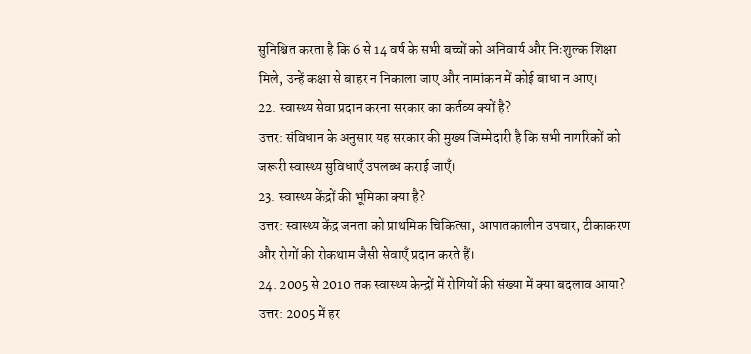सुनिश्चित करता है कि 6 से 14 वर्ष के सभी बच्चों को अनिवार्य और निःशुल्क शिक्षा मिले, उन्हें कक्षा से बाहर न निकाला जाए और नामांकन में कोई बाधा न आए।
22. स्वास्थ्य सेवा प्रदान करना सरकार का कर्तव्य क्यों है?
उत्तर: संविधान के अनुसार यह सरकार की मुख्य जिम्मेदारी है कि सभी नागरिकों को जरूरी स्वास्थ्य सुविधाएँ उपलब्ध कराई जाएँ।
23. स्वास्थ्य केंद्रों की भूमिका क्या है?
उत्तर: स्वास्थ्य केंद्र जनता को प्राथमिक चिकित्सा, आपातकालीन उपचार, टीकाकरण और रोगों की रोकथाम जैसी सेवाएँ प्रदान करते हैं।
24. 2005 से 2010 तक स्वास्थ्य केन्द्रों में रोगियों की संख्या में क्या बदलाव आया?
उत्तर: 2005 में हर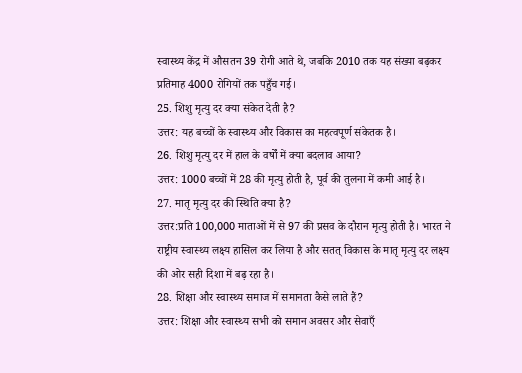स्वास्थ्य केंद्र में औसतन 39 रोगी आते थे, जबकि 2010 तक यह संख्या बढ़कर प्रतिमाह 4000 रोगियों तक पहुँच गई।
25. शिशु मृत्यु दर क्या संकेत देती है?
उत्तर: यह बच्चों के स्वास्थ्य और विकास का महत्वपूर्ण संकेतक है।
26. शिशु मृत्यु दर में हाल के वर्षों में क्या बदलाव आया?
उत्तर: 1000 बच्चों में 28 की मृत्यु होती है, पूर्व की तुलना में कमी आई है।
27. मातृ मृत्यु दर की स्थिति क्या है?
उत्तर:प्रति 100,000 माताओं में से 97 की प्रसव के दौरान मृत्यु होती है। भारत ने राष्ट्रीय स्वास्थ्य लक्ष्य हासिल कर लिया है और सतत् विकास के मातृ मृत्यु दर लक्ष्य की ओर सही दिशा में बढ़ रहा है।
28. शिक्षा और स्वास्थ्य समाज में समानता कैसे लाते हैं?
उत्तर: शिक्षा और स्वास्थ्य सभी को समान अवसर और सेवाएँ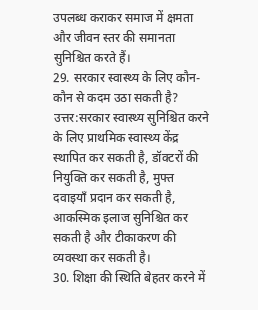उपलब्ध कराकर समाज में क्षमता और जीवन स्तर की समानता सुनिश्चित करते हैं।
29. सरकार स्वास्थ्य के लिए कौन-कौन से कदम उठा सकती है?
उत्तर:सरकार स्वास्थ्य सुनिश्चित करने के लिए प्राथमिक स्वास्थ्य केंद्र स्थापित कर सकती है, डॉक्टरों की नियुक्ति कर सकती है, मुफ्त दवाइयाँ प्रदान कर सकती है, आकस्मिक इलाज सुनिश्चित कर सकती है और टीकाकरण की व्यवस्था कर सकती है।
30. शिक्षा की स्थिति बेहतर करने में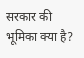सरकार की भूमिका क्या है?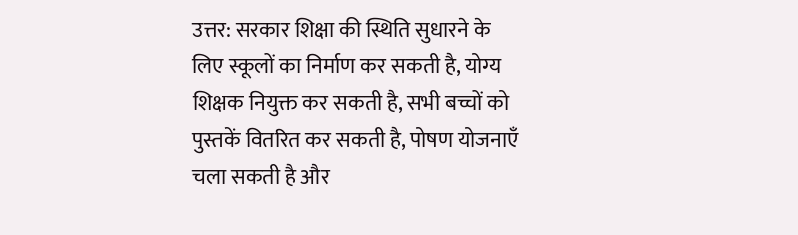उत्तर: सरकार शिक्षा की स्थिति सुधारने के लिए स्कूलों का निर्माण कर सकती है, योग्य शिक्षक नियुक्त कर सकती है, सभी बच्चों को पुस्तकें वितरित कर सकती है, पोषण योजनाएँ चला सकती है और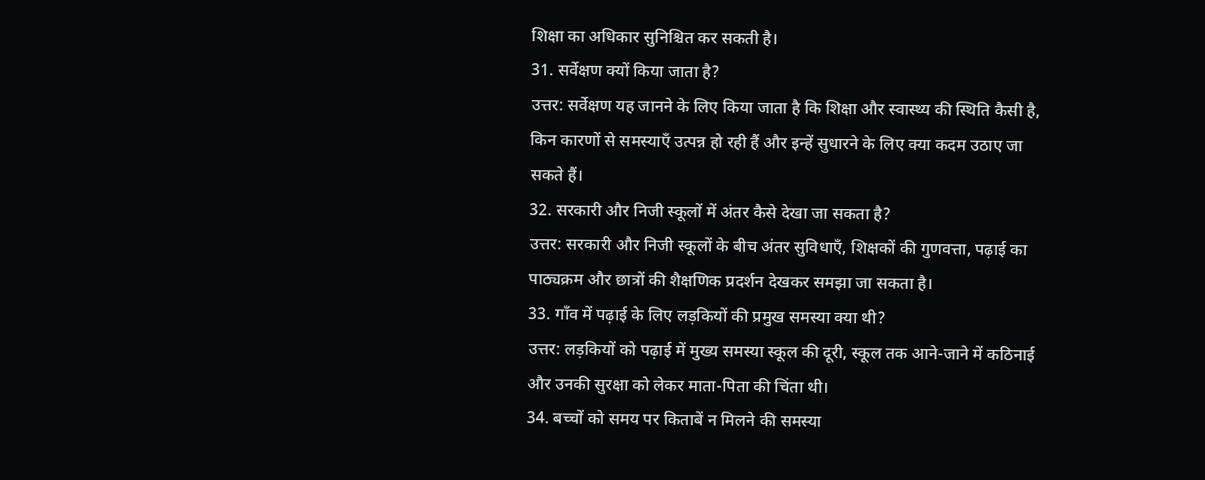शिक्षा का अधिकार सुनिश्चित कर सकती है।
31. सर्वेक्षण क्यों किया जाता है?
उत्तर: सर्वेक्षण यह जानने के लिए किया जाता है कि शिक्षा और स्वास्थ्य की स्थिति कैसी है, किन कारणों से समस्याएँ उत्पन्न हो रही हैं और इन्हें सुधारने के लिए क्या कदम उठाए जा सकते हैं।
32. सरकारी और निजी स्कूलों में अंतर कैसे देखा जा सकता है?
उत्तर: सरकारी और निजी स्कूलों के बीच अंतर सुविधाएँ, शिक्षकों की गुणवत्ता, पढ़ाई का पाठ्यक्रम और छात्रों की शैक्षणिक प्रदर्शन देखकर समझा जा सकता है।
33. गाँव में पढ़ाई के लिए लड़कियों की प्रमुख समस्या क्या थी?
उत्तर: लड़कियों को पढ़ाई में मुख्य समस्या स्कूल की दूरी, स्कूल तक आने-जाने में कठिनाई और उनकी सुरक्षा को लेकर माता-पिता की चिंता थी।
34. बच्चों को समय पर किताबें न मिलने की समस्या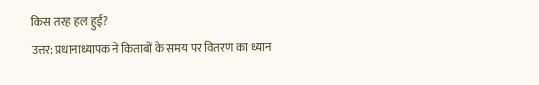किस तरह हल हुई?
उत्तर: प्रधानाध्यापक ने किताबों के समय पर वितरण का ध्यान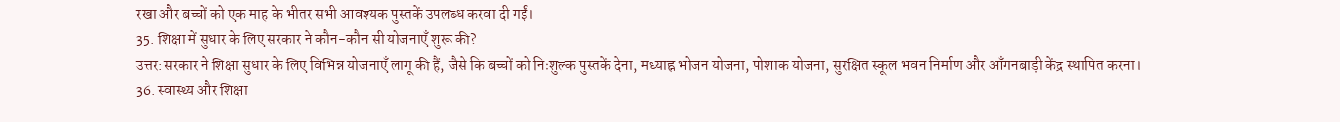रखा और बच्चों को एक माह के भीतर सभी आवश्यक पुस्तकें उपलब्ध करवा दी गईं।
35. शिक्षा में सुधार के लिए सरकार ने कौन-कौन सी योजनाएँ शुरू की?
उत्तर:सरकार ने शिक्षा सुधार के लिए विभिन्न योजनाएँ लागू की हैं, जैसे कि बच्चों को निःशुल्क पुस्तकें देना, मध्याह्न भोजन योजना, पोशाक योजना, सुरक्षित स्कूल भवन निर्माण और आँगनबाड़ी केंद्र स्थापित करना।
36. स्वास्थ्य और शिक्षा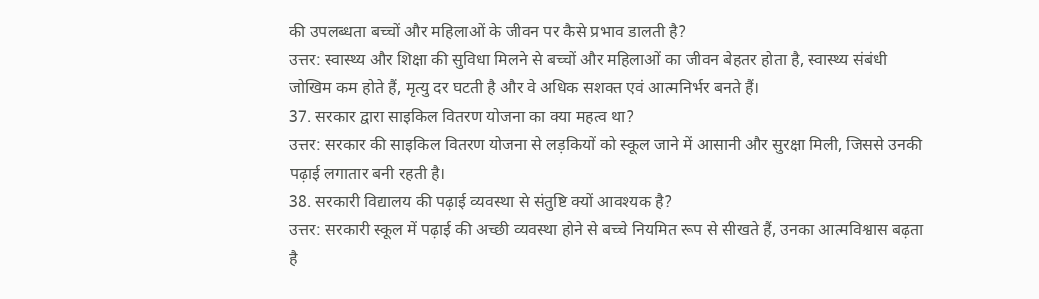की उपलब्धता बच्चों और महिलाओं के जीवन पर कैसे प्रभाव डालती है?
उत्तर: स्वास्थ्य और शिक्षा की सुविधा मिलने से बच्चों और महिलाओं का जीवन बेहतर होता है, स्वास्थ्य संबंधी जोखिम कम होते हैं, मृत्यु दर घटती है और वे अधिक सशक्त एवं आत्मनिर्भर बनते हैं।
37. सरकार द्वारा साइकिल वितरण योजना का क्या महत्व था?
उत्तर: सरकार की साइकिल वितरण योजना से लड़कियों को स्कूल जाने में आसानी और सुरक्षा मिली, जिससे उनकी पढ़ाई लगातार बनी रहती है।
38. सरकारी विद्यालय की पढ़ाई व्यवस्था से संतुष्टि क्यों आवश्यक है?
उत्तर: सरकारी स्कूल में पढ़ाई की अच्छी व्यवस्था होने से बच्चे नियमित रूप से सीखते हैं, उनका आत्मविश्वास बढ़ता है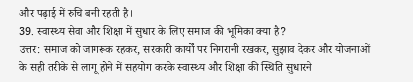और पढ़ाई में रुचि बनी रहती है।
39. स्वास्थ्य सेवा और शिक्षा में सुधार के लिए समाज की भूमिका क्या है?
उत्तर: समाज को जागरूक रहकर, सरकारी कार्यों पर निगरानी रखकर, सुझाव देकर और योजनाओं के सही तरीके से लागू होने में सहयोग करके स्वास्थ्य और शिक्षा की स्थिति सुधारने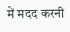में मदद करनी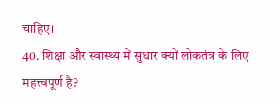चाहिए।
40. शिक्षा और स्वास्थ्य में सुधार क्यों लोकतंत्र के लिए महत्त्वपूर्ण है?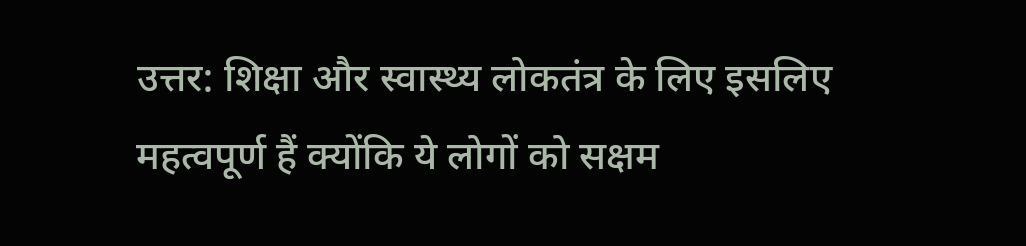उत्तर: शिक्षा और स्वास्थ्य लोकतंत्र के लिए इसलिए महत्वपूर्ण हैं क्योंकि ये लोगों को सक्षम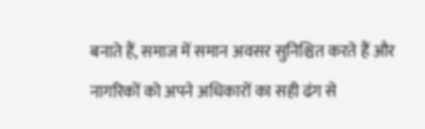बनाते हैं, समाज में समान अवसर सुनिश्चित करते हैं और नागरिकों को अपने अधिकारों का सही ढंग से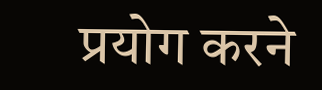प्रयोग करने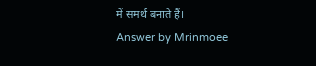में समर्थ बनाते हैं।
Answer by Mrinmoee